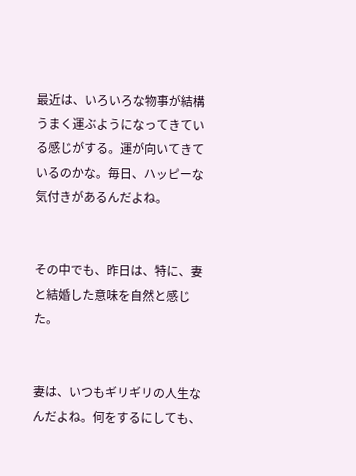最近は、いろいろな物事が結構うまく運ぶようになってきている感じがする。運が向いてきているのかな。毎日、ハッピーな気付きがあるんだよね。


その中でも、昨日は、特に、妻と結婚した意味を自然と感じた。


妻は、いつもギリギリの人生なんだよね。何をするにしても、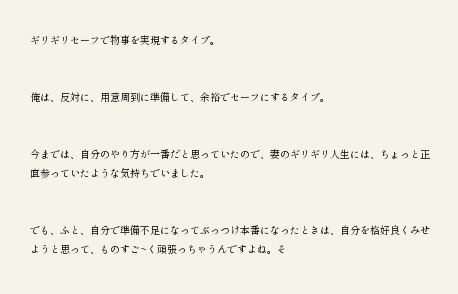ギリギリセーフで物事を実現するタイプ。


俺は、反対に、用意周到に準備して、余裕でセーフにするタイプ。


今までは、自分のやり方が一番だと思っていたので、妻のギリギリ人生には、ちょっと正直参っていたような気持ちでいました。


でも、ふと、自分で準備不足になってぶっつけ本番になったときは、自分を格好良くみせようと思って、ものすご~く頑張っちゃうんですよね。そ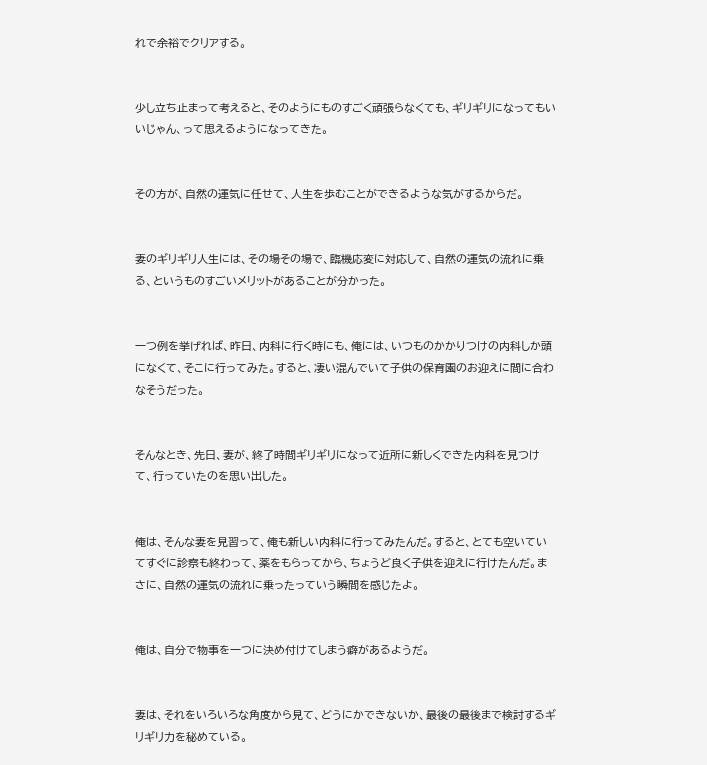れで余裕でクリアする。


少し立ち止まって考えると、そのようにものすごく頑張らなくても、ギリギリになってもいいじゃん、って思えるようになってきた。


その方が、自然の運気に任せて、人生を歩むことができるような気がするからだ。


妻のギリギリ人生には、その場その場で、臨機応変に対応して、自然の運気の流れに乗る、というものすごいメリットがあることが分かった。


一つ例を挙げれば、昨日、内科に行く時にも、俺には、いつものかかりつけの内科しか頭になくて、そこに行ってみた。すると、凄い混んでいて子供の保育園のお迎えに間に合わなそうだった。


そんなとき、先日、妻が、終了時間ギリギリになって近所に新しくできた内科を見つけて、行っていたのを思い出した。


俺は、そんな妻を見習って、俺も新しい内科に行ってみたんだ。すると、とても空いていてすぐに診察も終わって、薬をもらってから、ちょうど良く子供を迎えに行けたんだ。まさに、自然の運気の流れに乗ったっていう瞬間を感じたよ。


俺は、自分で物事を一つに決め付けてしまう癖があるようだ。


妻は、それをいろいろな角度から見て、どうにかできないか、最後の最後まで検討するギリギリ力を秘めている。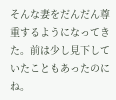そんな妻をだんだん尊重するようになってきた。前は少し見下していたこともあったのにね。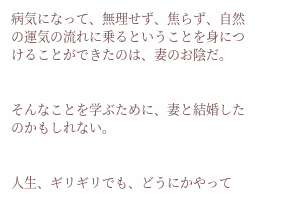病気になって、無理せず、焦らず、自然の運気の流れに乗るということを身につけることができたのは、妻のお陰だ。


そんなことを学ぶために、妻と結婚したのかもしれない。


人生、ギリギリでも、どうにかやって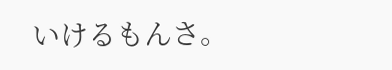いけるもんさ。